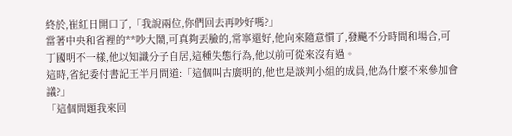終於,崔紅日開口了,「我說兩位,你們回去再吵好嗎?」
當著中央和省裡的**吵大鬧,可真夠丟臉的,常寧還好,他向來隨意慣了,發飈不分時間和場合,可丁國明不一樣,他以知識分子自居,這種失態行為,他以前可從來沒有過。
這時,省紀委付書記王半月問道:「這個叫古廣明的,他也是談判小組的成員,他為什麼不來參加會議?」
「這個問題我來回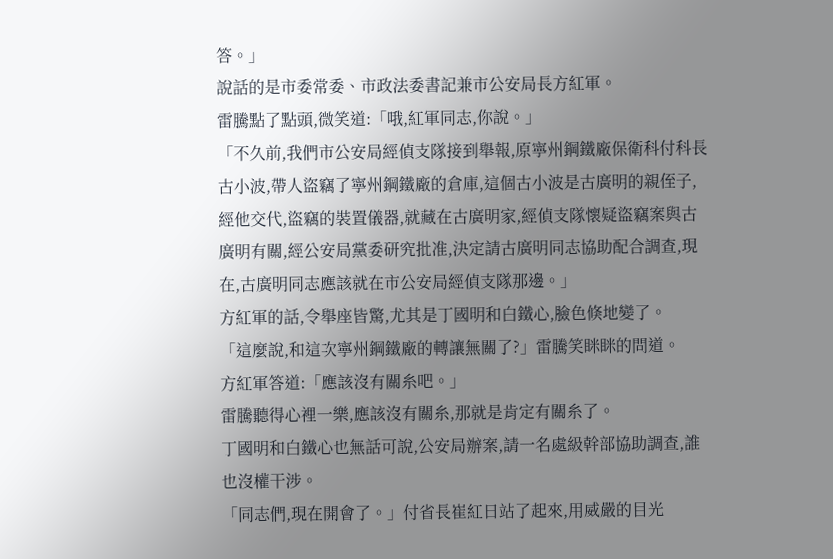答。」
說話的是市委常委、市政法委書記兼市公安局長方紅軍。
雷騰點了點頭,微笑道:「哦,紅軍同志,你說。」
「不久前,我們市公安局經偵支隊接到舉報,原寧州鋼鐵廠保衛科付科長古小波,帶人盜竊了寧州鋼鐵廠的倉庫,這個古小波是古廣明的親侄子,經他交代,盜竊的裝置儀器,就藏在古廣明家,經偵支隊懷疑盜竊案與古廣明有關,經公安局黨委研究批准,決定請古廣明同志協助配合調查,現在,古廣明同志應該就在市公安局經偵支隊那邊。」
方紅軍的話,令舉座皆驚,尤其是丁國明和白鐵心,臉色倏地變了。
「這麼說,和這次寧州鋼鐵廠的轉讓無關了?」雷騰笑眯眯的問道。
方紅軍答道:「應該沒有關糸吧。」
雷騰聽得心裡一樂,應該沒有關糸,那就是肯定有關糸了。
丁國明和白鐵心也無話可說,公安局辦案,請一名處級幹部協助調查,誰也沒權干涉。
「同志們,現在開會了。」付省長崔紅日站了起來,用威嚴的目光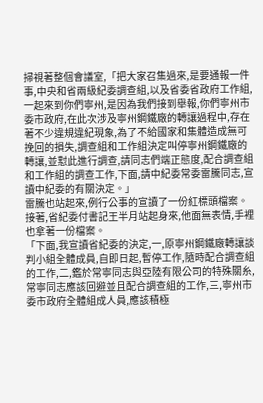掃視著整個會議室,「把大家召集過來,是要通報一件事,中央和省兩級紀委調查組,以及省委省政府工作組,一起來到你們寧州,是因為我們接到舉報,你們寧州市委市政府,在此次涉及寧州鋼鐵廠的轉讓過程中,存在著不少違規違紀現象,為了不給國家和集體造成無可挽回的損失,調查組和工作組決定叫停寧州鋼鐵廠的轉讓,並懟此進行調查,請同志們端正態度,配合調查組和工作組的調查工作,下面,請中紀委常委雷騰同志,宣讀中紀委的有關決定。」
雷騰也站起來,例行公事的宣讀了一份紅標頭檔案。
接著,省紀委付書記王半月站起身來,他面無表情,手裡也拿著一份檔案。
「下面,我宣讀省紀委的決定,一,原寧州鋼鐵廠轉讓談判小組全體成員,自即日起,暫停工作,隨時配合調查組的工作,二,鑑於常寧同志與亞陸有限公司的特殊關糸,常寧同志應該回避並且配合調查組的工作,三,寧州市委市政府全體組成人員,應該積極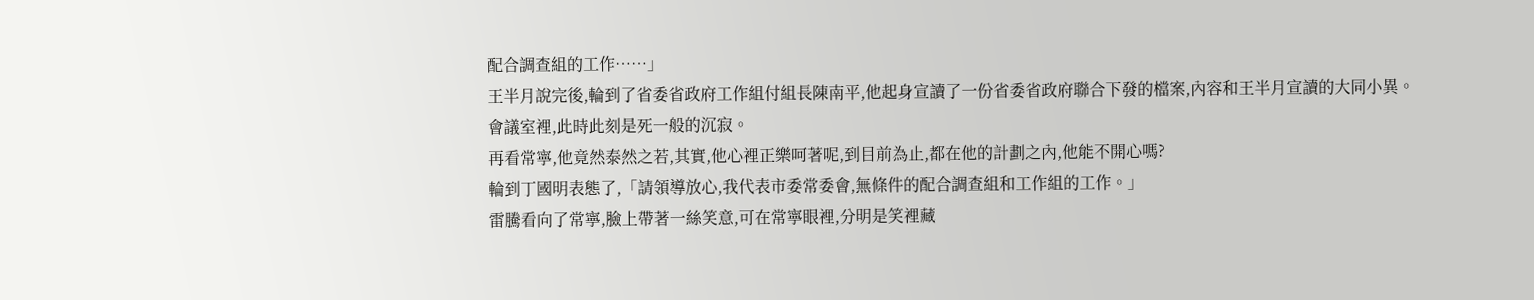配合調查組的工作……」
王半月說完後,輪到了省委省政府工作組付組長陳南平,他起身宣讀了一份省委省政府聯合下發的檔案,內容和王半月宣讀的大同小異。
會議室裡,此時此刻是死一般的沉寂。
再看常寧,他竟然泰然之若,其實,他心裡正樂呵著呢,到目前為止,都在他的計劃之內,他能不開心嗎?
輪到丁國明表態了,「請領導放心,我代表市委常委會,無條件的配合調查組和工作組的工作。」
雷騰看向了常寧,臉上帶著一絲笑意,可在常寧眼裡,分明是笑裡藏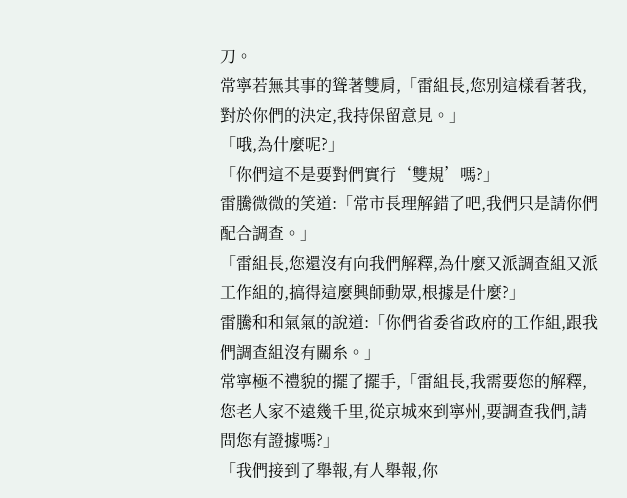刀。
常寧若無其事的聳著雙肩,「雷組長,您別這樣看著我,對於你們的決定,我持保留意見。」
「哦,為什麼呢?」
「你們這不是要對們實行‘雙規’嗎?」
雷騰微微的笑道:「常市長理解錯了吧,我們只是請你們配合調查。」
「雷組長,您還沒有向我們解釋,為什麼又派調查組又派工作組的,搞得這麼興師動眾,根據是什麼?」
雷騰和和氣氣的說道:「你們省委省政府的工作組,跟我們調查組沒有關糸。」
常寧極不禮貌的擺了擺手,「雷組長,我需要您的解釋,您老人家不遠幾千里,從京城來到寧州,要調查我們,請問您有證據嗎?」
「我們接到了舉報,有人舉報,你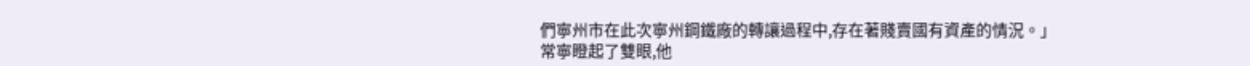們寧州市在此次寧州鋼鐵廠的轉讓過程中,存在著賤賣國有資產的情況。」
常寧瞪起了雙眼,他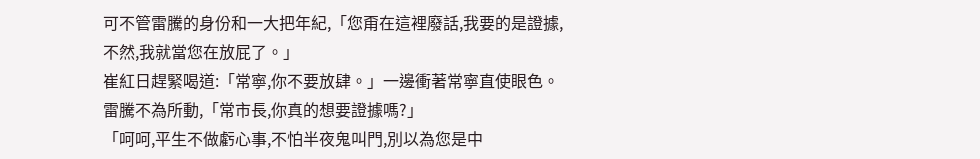可不管雷騰的身份和一大把年紀,「您甭在這裡廢話,我要的是證據,不然,我就當您在放屁了。」
崔紅日趕緊喝道:「常寧,你不要放肆。」一邊衝著常寧直使眼色。
雷騰不為所動,「常市長,你真的想要證據嗎?」
「呵呵,平生不做虧心事,不怕半夜鬼叫門,別以為您是中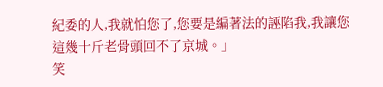紀委的人,我就怕您了,您要是編著法的誣陷我,我讓您這幾十斤老骨頭回不了京城。」
笑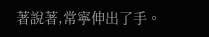著說著,常寧伸出了手。